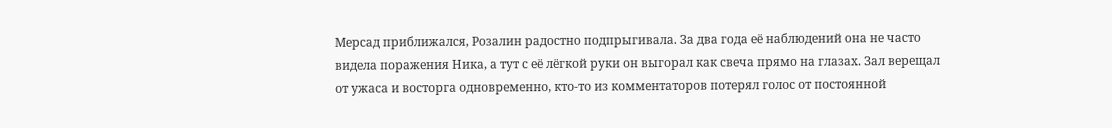Мерсад приближался, Розалин радостно подпрыгивала. За два года её наблюдений она не часто видела поражения Ника, а тут с её лёгкой руки он выгорал как свеча прямо на глазах. Зал верещал от ужаса и восторга одновременно, кто-то из комментаторов потерял голос от постоянной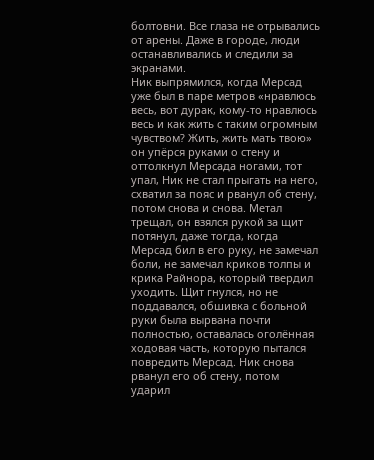болтовни. Все глаза не отрывались от арены. Даже в городе, люди останавливались и следили за экранами.
Ник выпрямился, когда Мерсад уже был в паре метров «нравлюсь весь, вот дурак, кому-то нравлюсь весь и как жить с таким огромным чувством? Жить, жить мать твою» он упёрся руками о стену и оттолкнул Мерсада ногами, тот упал, Ник не стал прыгать на него, схватил за пояс и рванул об стену, потом снова и снова. Метал трещал, он взялся рукой за щит потянул, даже тогда, когда Мерсад бил в его руку, не замечал боли, не замечал криков толпы и крика Райнора, который твердил уходить. Щит гнулся, но не поддавался, обшивка с больной руки была вырвана почти полностью, оставалась оголённая ходовая часть, которую пытался повредить Мерсад. Ник снова рванул его об стену, потом ударил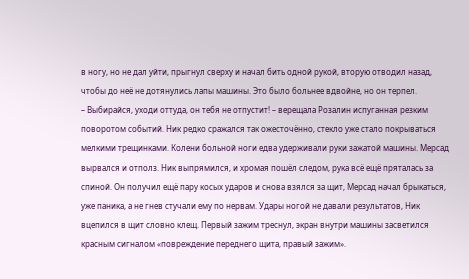в ногу, но не дал уйти, прыгнул сверху и начал бить одной рукой, вторую отводил назад, чтобы до неё не дотянулись лапы машины. Это было больнее вдвойне, но он терпел.
– Выбирайся, уходи оттуда, он тебя не отпустит! – верещала Розалин испуганная резким поворотом событий. Ник редко сражался так ожесточённо, стекло уже стало покрываться мелкими трещинками. Колени больной ноги едва удерживали руки зажатой машины. Мерсад вырвался и отполз. Ник выпрямился, и хромая пошёл следом, рука всё ещё пряталась за спиной. Он получил ещё пару косых ударов и снова взялся за щит, Мерсад начал брыкаться, уже паника, а не гнев стучали ему по нервам. Удары ногой не давали результатов, Ник вцепился в щит словно клещ. Первый зажим треснул, экран внутри машины засветился красным сигналом «повреждение переднего щита, правый зажим».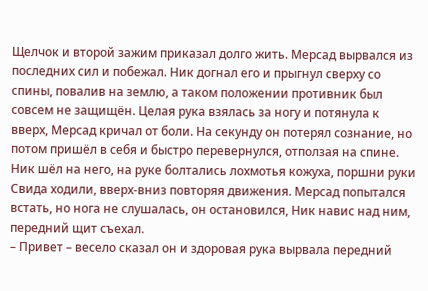Щелчок и второй зажим приказал долго жить. Мерсад вырвался из последних сил и побежал. Ник догнал его и прыгнул сверху со спины, повалив на землю, а таком положении противник был совсем не защищён. Целая рука взялась за ногу и потянула к вверх, Мерсад кричал от боли. На секунду он потерял сознание, но потом пришёл в себя и быстро перевернулся, отползая на спине. Ник шёл на него, на руке болтались лохмотья кожуха, поршни руки Свида ходили, вверх-вниз повторяя движения. Мерсад попытался встать, но нога не слушалась, он остановился, Ник навис над ним, передний щит съехал.
– Привет – весело сказал он и здоровая рука вырвала передний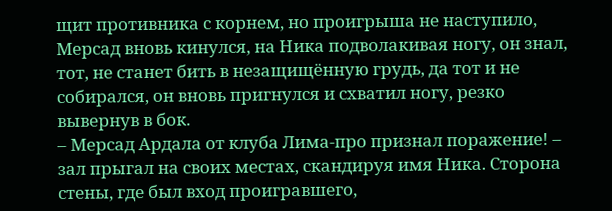щит противника с корнем, но проигрыша не наступило, Мерсад вновь кинулся, на Ника подволакивая ногу, он знал, тот, не станет бить в незащищённую грудь, да тот и не собирался, он вновь пригнулся и схватил ногу, резко вывернув в бок.
– Мерсад Ардала от клуба Лима-про признал поражение! – зал прыгал на своих местах, скандируя имя Ника. Сторона стены, где был вход проигравшего,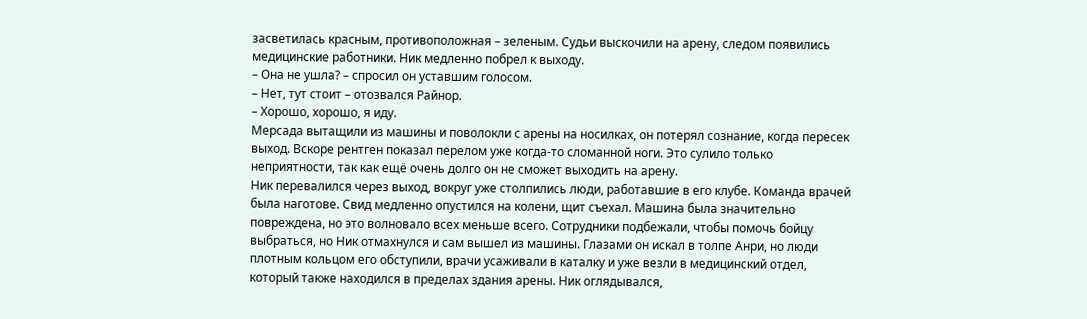засветилась красным, противоположная – зеленым. Судьи выскочили на арену, следом появились медицинские работники. Ник медленно побрел к выходу.
– Она не ушла? – спросил он уставшим голосом.
– Нет, тут стоит – отозвался Райнор.
– Хорошо, хорошо, я иду.
Мерсада вытащили из машины и поволокли с арены на носилках, он потерял сознание, когда пересек выход. Вскоре рентген показал перелом уже когда-то сломанной ноги. Это сулило только неприятности, так как ещё очень долго он не сможет выходить на арену.
Ник перевалился через выход, вокруг уже столпились люди, работавшие в его клубе. Команда врачей была наготове. Свид медленно опустился на колени, щит съехал. Машина была значительно повреждена, но это волновало всех меньше всего. Сотрудники подбежали, чтобы помочь бойцу выбраться, но Ник отмахнулся и сам вышел из машины. Глазами он искал в толпе Анри, но люди плотным кольцом его обступили, врачи усаживали в каталку и уже везли в медицинский отдел, который также находился в пределах здания арены. Ник оглядывался,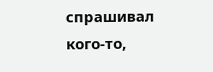спрашивал кого-то,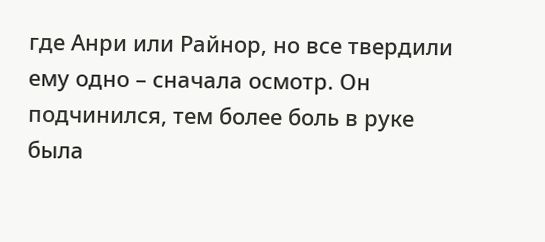где Анри или Райнор, но все твердили ему одно – сначала осмотр. Он подчинился, тем более боль в руке была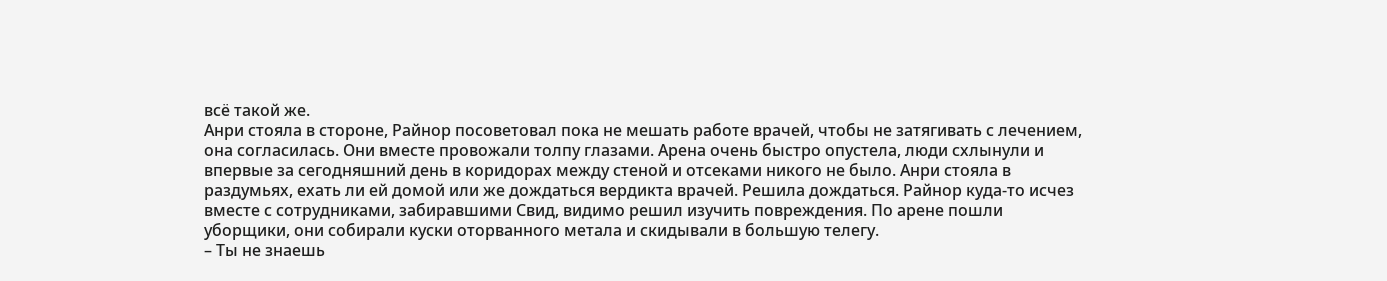всё такой же.
Анри стояла в стороне, Райнор посоветовал пока не мешать работе врачей, чтобы не затягивать с лечением, она согласилась. Они вместе провожали толпу глазами. Арена очень быстро опустела, люди схлынули и впервые за сегодняшний день в коридорах между стеной и отсеками никого не было. Анри стояла в раздумьях, ехать ли ей домой или же дождаться вердикта врачей. Решила дождаться. Райнор куда-то исчез вместе с сотрудниками, забиравшими Свид, видимо решил изучить повреждения. По арене пошли уборщики, они собирали куски оторванного метала и скидывали в большую телегу.
– Ты не знаешь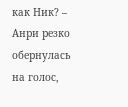как Ник? – Анри резко обернулась на голос,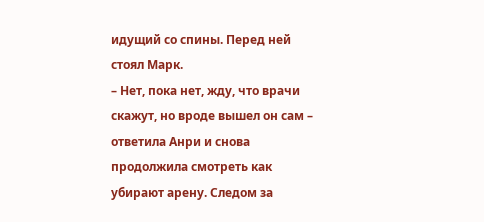идущий со спины. Перед ней стоял Марк.
– Нет, пока нет, жду, что врачи скажут, но вроде вышел он сам – ответила Анри и снова продолжила смотреть как убирают арену. Следом за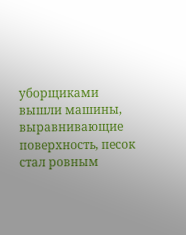уборщиками вышли машины, выравнивающие поверхность, песок стал ровным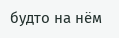будто на нём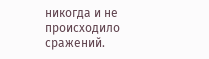никогда и не происходило сражений.